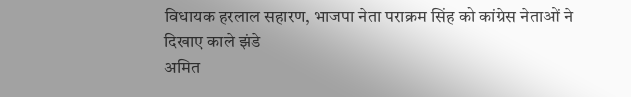विधायक हरलाल सहारण, भाजपा नेता पराक्रम सिंह को कांग्रेस नेताओं ने दिखाए काले झंडे
अमित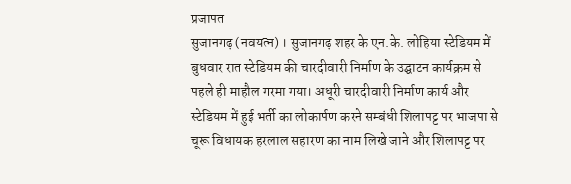प्रजापत
सुजानगढ़ (नवयत्न) । सुजानगढ़ शहर के एन.के. लोहिया स्टेडियम में बुधवार रात स्टेडियम की चारदीवारी निर्माण के उद्घाटन कार्यक्रम से पहले ही माहौल गरमा गया। अधूरी चारदीवारी निर्माण कार्य और स्टेडियम में हुई भर्ती का लोकार्पण करने सम्बंधी शिलापट्ट पर भाजपा से चूरू विधायक हरलाल सहारण का नाम लिखे जाने और शिलापट्ट पर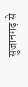सुजानगढ़ से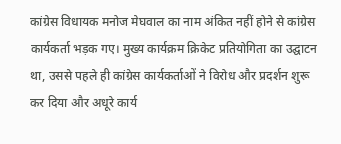कांग्रेस विधायक मनोज मेघवाल का नाम अंकित नहीं होने से कांग्रेस कार्यकर्ता भड़क गए। मुख्य कार्यक्रम क्रिकेट प्रतियोगिता का उद्घाटन था, उससे पहले ही कांग्रेस कार्यकर्ताओं ने विरोध और प्रदर्शन शुरू कर दिया और अधूरे कार्य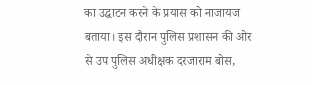का उद्घाटन करने के प्रयास को नाजायज बताया। इस दौरान पुलिस प्रशासन की ओर से उप पुलिस अधीक्षक दरजाराम बोस,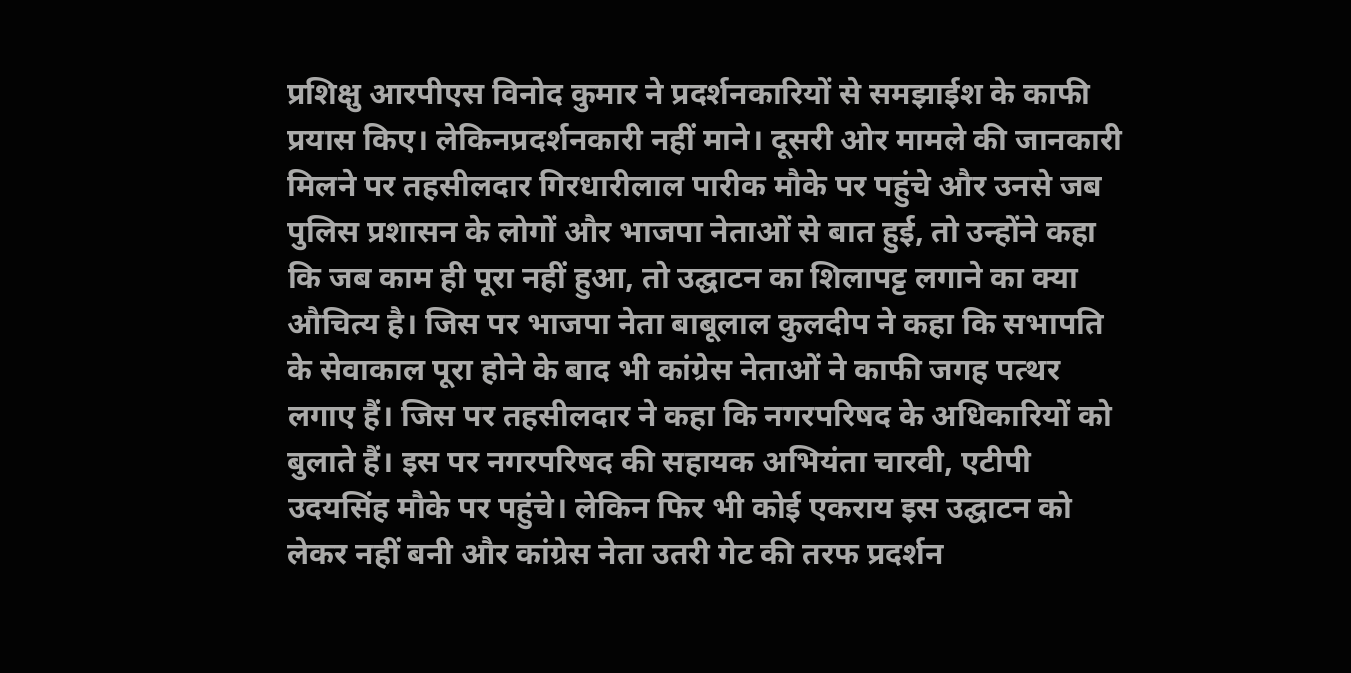प्रशिक्षु आरपीएस विनोद कुमार ने प्रदर्शनकारियों से समझाईश के काफी प्रयास किए। लेकिनप्रदर्शनकारी नहीं माने। दूसरी ओर मामले की जानकारी मिलने पर तहसीलदार गिरधारीलाल पारीक मौके पर पहुंचे और उनसे जब पुलिस प्रशासन के लोगों और भाजपा नेताओं से बात हुई, तो उन्होंने कहा कि जब काम ही पूरा नहीं हुआ, तो उद्घाटन का शिलापट्ट लगाने का क्या औचित्य है। जिस पर भाजपा नेता बाबूलाल कुलदीप ने कहा कि सभापति के सेवाकाल पूरा होने के बाद भी कांग्रेस नेताओं ने काफी जगह पत्थर लगाए हैं। जिस पर तहसीलदार ने कहा कि नगरपरिषद के अधिकारियों को बुलाते हैं। इस पर नगरपरिषद की सहायक अभियंता चारवी, एटीपी उदयसिंह मौके पर पहुंचे। लेकिन फिर भी कोई एकराय इस उद्घाटन को लेकर नहीं बनी और कांग्रेस नेता उतरी गेट की तरफ प्रदर्शन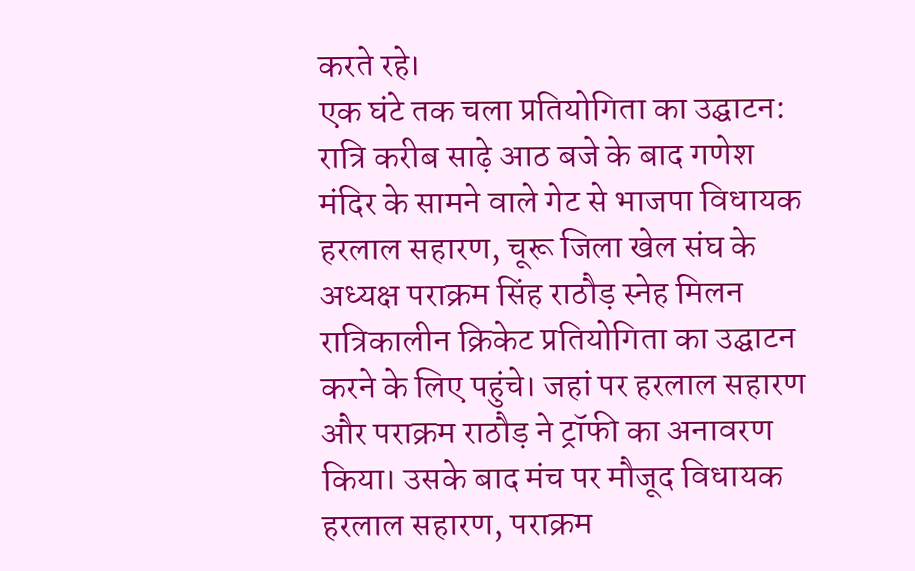करते रहे।
एक घंटे तक चला प्रतियोगिता का उद्घाटन:
रात्रि करीब साढ़े आठ बजे के बाद गणेश मंदिर के सामने वाले गेट से भाजपा विधायक हरलाल सहारण, चूरू जिला खेल संघ के अध्यक्ष पराक्रम सिंह राठौड़ स्नेह मिलन रात्रिकालीन क्रिकेट प्रतियोगिता का उद्घाटन करने के लिए पहुंचे। जहां पर हरलाल सहारण और पराक्रम राठौड़ ने ट्रॉफी का अनावरण किया। उसके बाद मंच पर मौजूद विधायक हरलाल सहारण, पराक्रम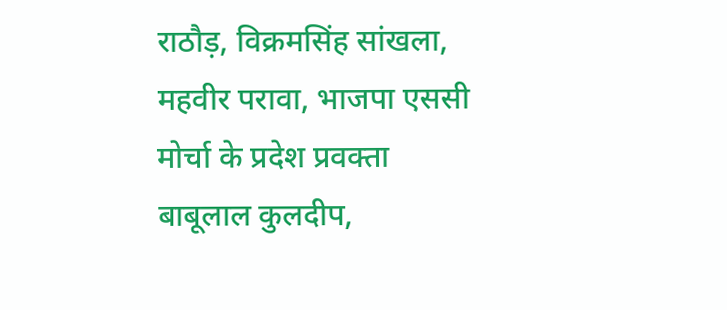राठौड़, विक्रमसिंह सांखला, महवीर परावा, भाजपा एससी मोर्चा के प्रदेश प्रवक्ता बाबूलाल कुलदीप,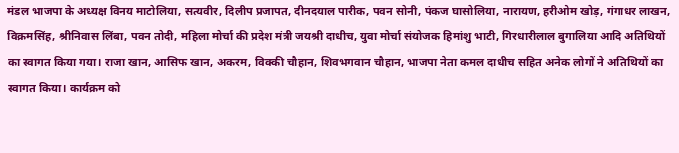मंडल भाजपा के अध्यक्ष विनय माटोलिया, सत्यवीर, दिलीप प्रजापत, दीनदयाल पारीक, पवन सोनी, पंकज घासोलिया, नारायण, हरीओम खोड़, गंगाधर लाखन, विक्रमसिंह, श्रीनिवास लिंबा, पवन तोदी, महिला मोर्चा की प्रदेश मंत्री जयश्री दाधीच, युवा मोर्चा संयोजक हिमांशु भाटी, गिरधारीलाल बुगालिया आदि अतिथियों का स्वागत किया गया। राजा खान, आसिफ खान, अकरम, विक्की चौहान, शिवभगवान चौहान, भाजपा नेता कमल दाधीच सहित अनेक लोगों ने अतिथियों का स्वागत किया। कार्यक्रम को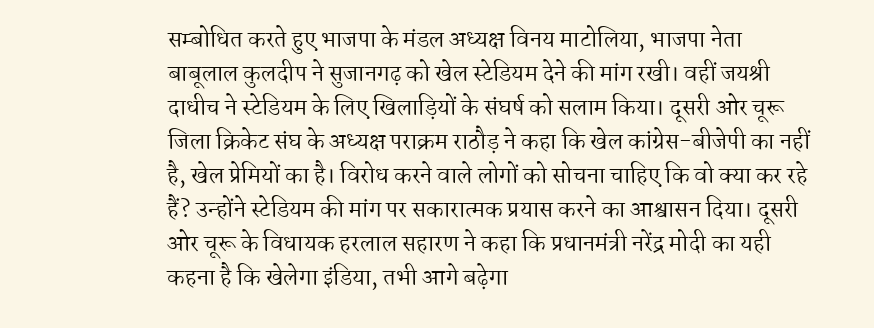सम्बोधित करते हुए भाजपा के मंडल अध्यक्ष विनय माटोलिया, भाजपा नेता बाबूलाल कुलदीप ने सुजानगढ़ को खेल स्टेडियम देने की मांग रखी। वहीं जयश्री दाधीच ने स्टेडियम के लिए खिलाड़ियों के संघर्ष को सलाम किया। दूसरी ओर चूरू जिला क्रिकेट संघ के अध्यक्ष पराक्रम राठौड़ ने कहा कि खेल कांग्रेस-बीजेपी का नहीं है, खेल प्रेमियों का है। विरोध करने वाले लोगों को सोचना चाहिए कि वो क्या कर रहे हैं? उन्होंने स्टेडियम की मांग पर सकारात्मक प्रयास करने का आश्वासन दिया। दूसरी ओर चूरू के विधायक हरलाल सहारण ने कहा कि प्रधानमंत्री नरेंद्र मोदी का यही कहना है कि खेलेगा इंडिया, तभी आगे बढ़ेगा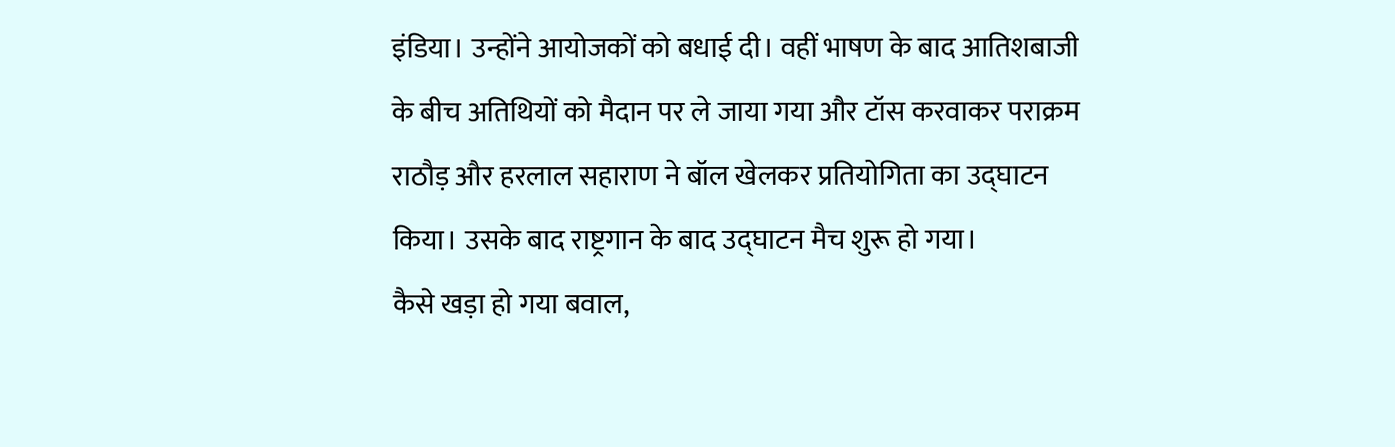इंडिया। उन्होंने आयोजकों को बधाई दी। वहीं भाषण के बाद आतिशबाजी के बीच अतिथियों को मैदान पर ले जाया गया और टॉस करवाकर पराक्रम राठौड़ और हरलाल सहाराण ने बॉल खेलकर प्रतियोगिता का उद्घाटन किया। उसके बाद राष्ट्रगान के बाद उद्घाटन मैच शुरू हो गया।
कैसे खड़ा हो गया बवाल,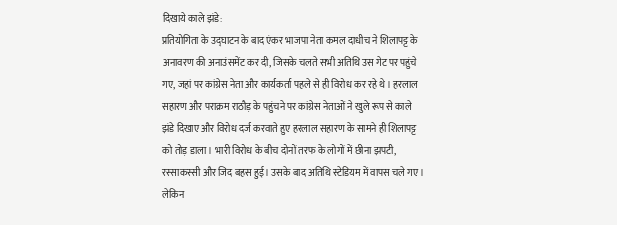दिखाये काले झंडे:
प्रतियोगिता के उद्घाटन के बाद एंकर भाजपा नेता कमल दाधीच ने शिलापट्ट के अनावरण की अनाउंसमेंट कर दी, जिसके चलते सभी अतिथि उस गेट पर पहुंचे गए, जहां पर कांग्रेस नेता और कार्यकर्ता पहले से ही विरोध कर रहे थे। हरलाल सहारण और पराक्रम राठौड़ के पहुंचने पर कांग्रेस नेताओं ने खुले रूप से काले झंडे दिखाए और विरोध दर्ज करवाते हुए हरलाल सहारण के सामने ही शिलापट्ट को तोड़ डाला। भारी विरोध के बीच दोनों तरफ के लोगों में छीना झपटी, रस्साकस्सी और जिद बहस हुई। उसके बाद अतिथि स्टेडियम में वापस चले गए। लेकिन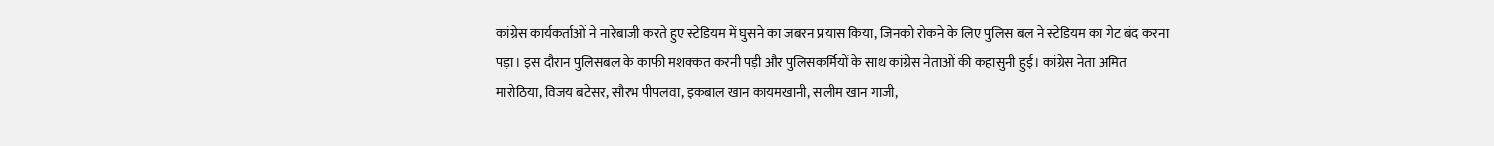कांग्रेस कार्यकर्ताओं ने नारेबाजी करते हुए स्टेडियम में घुसने का जबरन प्रयास किया, जिनको रोकने के लिए पुलिस बल ने स्टेडियम का गेट बंद करना पड़ा। इस दौरान पुलिसबल के काफी मशक्कत करनी पड़ी और पुलिसकर्मियों के साथ कांग्रेस नेताओं की कहासुनी हुई। कांग्रेस नेता अमित मारोठिया, विजय बटेसर, सौरभ पीपलवा, इकबाल खान कायमखानी, सलीम खान गाजी,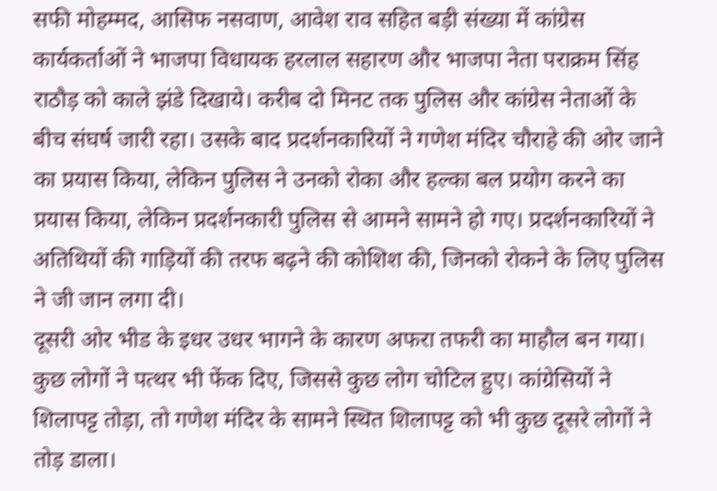सफी मोहम्मद, आसिफ नसवाण, आवेश राव सहित बड़ी संख्या में कांग्रेस कार्यकर्ताओं ने भाजपा विधायक हरलाल सहारण और भाजपा नेता पराक्रम सिंह राठौड़ को काले झंडे दिखाये। करीब दो मिनट तक पुलिस और कांग्रेस नेताओं के बीच संघर्ष जारी रहा। उसके बाद प्रदर्शनकारियों ने गणेश मंदिर चौराहे की ओर जाने का प्रयास किया, लेकिन पुलिस ने उनको रोका और हल्का बल प्रयोग करने का प्रयास किया, लेकिन प्रदर्शनकारी पुलिस से आमने सामने हो गए। प्रदर्शनकारियों ने अतिथियों की गाड़ियों की तरफ बढ़ने की कोशिश की, जिनको रोकने के लिए पुलिस ने जी जान लगा दी।
दूसरी ओर भीड के इधर उधर भागने के कारण अफरा तफरी का माहौल बन गया। कुछ लोगों ने पत्थर भी फेंक दिए, जिससे कुछ लोग चोटिल हुए। कांग्रेसियों ने शिलापट्ट तोड़ा, तो गणेश मंदिर के सामने स्थित शिलापट्ट को भी कुछ दूसरे लोगों ने तोड़ डाला।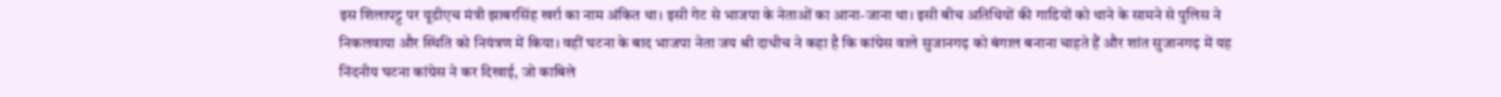इस शिलापट्ट पर यूडीएच मंत्री झाबरसिंह खर्रा का नाम अंकित था। इसी गेट से भाजपा के नेताओं का आना-जाना था। इसी बीच अतिथियों की गाडियों को थाने के सामने से पुलिस ने निकलवाया और स्थिति को नियंत्रण में किया। वहीं घटना के बाद भाजपा नेता जय श्री दाधीच ने कहा है कि कांग्रेस वाले सुजानगढ़ को बंगाल बनाना चाहते हैं और शांत सुजानगढ़ में यह निंदनीय घटना कांग्रेस ने कर दिखाई, जो काबिले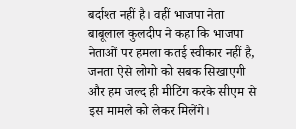बर्दाश्त नहीं है। वहीं भाजपा नेता बाबूलाल कुलदीप ने कहा कि भाजपा नेताओं पर हमला कतई स्वीकार नहीं है, जनता ऐसे लोगो को सबक सिखाएगी और हम जल्द ही मीटिंग करके सीएम से इस मामले को लेकर मिलेंगे।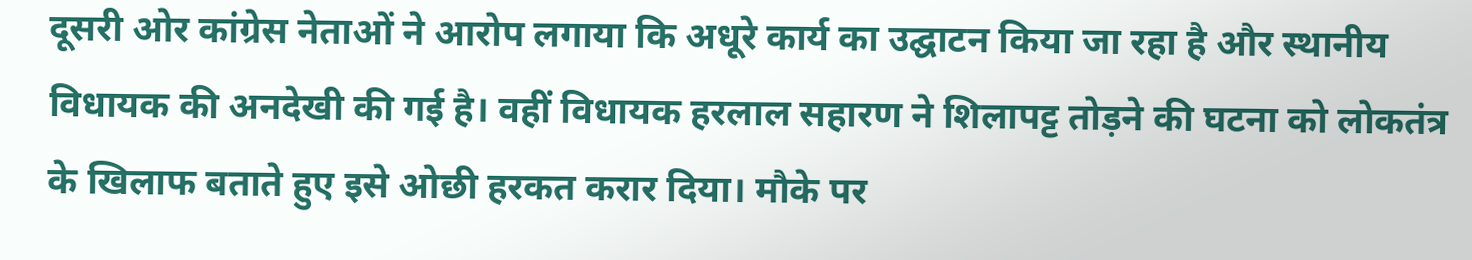दूसरी ओर कांग्रेस नेताओं ने आरोप लगाया कि अधूरे कार्य का उद्घाटन किया जा रहा है और स्थानीय विधायक की अनदेखी की गई है। वहीं विधायक हरलाल सहारण ने शिलापट्ट तोड़ने की घटना को लोकतंत्र के खिलाफ बताते हुए इसे ओछी हरकत करार दिया। मौके पर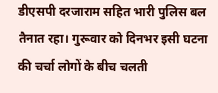डीएसपी दरजाराम सहित भारी पुलिस बल तैनात रहा। गुरूवार को दिनभर इसी घटना की चर्चा लोगों के बीच चलती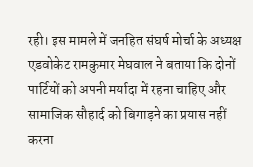रही। इस मामले में जनहित संघर्ष मोर्चा के अध्यक्ष एडवोकेट रामकुमार मेघवाल ने बताया कि दोनों पार्टियों को अपनी मर्यादा में रहना चाहिए और सामाजिक सौहार्द को बिगाड़ने का प्रयास नहीं करना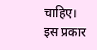चाहिए। इस प्रकार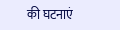की घटनाएं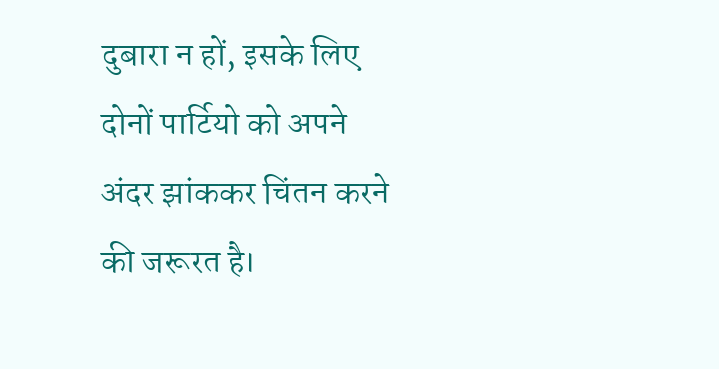दुबारा न हों, इसके लिए दोनों पार्टियो को अपने अंदर झांककर चिंतन करने की जरूरत है।